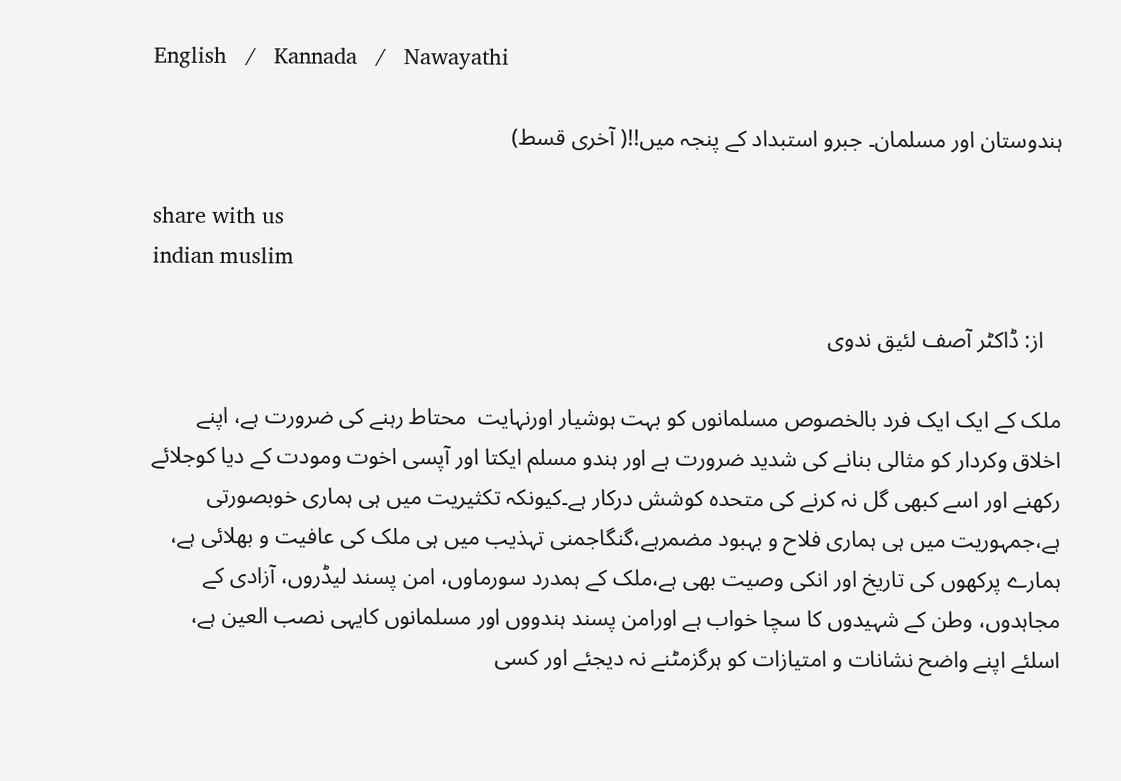English   /   Kannada   /   Nawayathi

ہندوستان اور مسلمان۔ جبرو استبداد کے پنجہ میں!!( آخری قسط)

share with us
indian muslim

   از: ڈاکٹر آصف لئیق ندوی

ملک کے ایک ایک فرد بالخصوص مسلمانوں کو بہت ہوشیار اورنہایت  محتاط رہنے کی ضرورت ہے، اپنے اخلاق وکردار کو مثالی بنانے کی شدید ضرورت ہے اور ہندو مسلم ایکتا اور آپسی اخوت ومودت کے دیا کوجلائے رکھنے اور اسے کبھی گل نہ کرنے کی متحدہ کوشش درکار ہے۔کیونکہ تکثیریت میں ہی ہماری خوبصورتی ہے،جمہوریت میں ہی ہماری فلاح و بہبود مضمرہے،گنگاجمنی تہذیب میں ہی ملک کی عافیت و بھلائی ہے، ہمارے پرکھوں کی تاریخ اور انکی وصیت بھی ہے،ملک کے ہمدرد سورماوں، امن پسند لیڈروں، آزادی کے مجاہدوں، وطن کے شہیدوں کا سچا خواب ہے اورامن پسند ہندووں اور مسلمانوں کایہی نصب العین ہے، اسلئے اپنے واضح نشانات و امتیازات کو ہرگزمٹنے نہ دیجئے اور کسی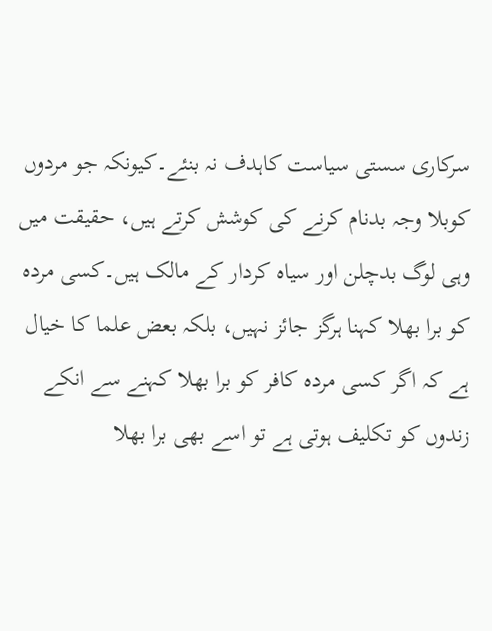سرکاری سستی سیاست کاہدف نہ بنئے۔کیونکہ جو مردوں کوبلا وجہ بدنام کرنے کی کوشش کرتے ہیں، حقیقت میں وہی لوگ بدچلن اور سیاہ کردار کے مالک ہیں۔کسی مردہ کو برا بھلا کہنا ہرگز جائز نہیں، بلکہ بعض علما کا خیال ہے کہ اگر کسی مردہ کافر کو برا بھلا کہنے سے انکے زندوں کو تکلیف ہوتی ہے تو اسے بھی برا بھلا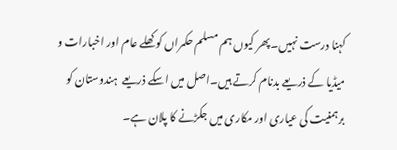کہنا درست نہیں۔پھر کیوں ہم مسلم حکمراں کو کھلے عام اور اخبارات و میڈیا کے ذریعے بدنام کرتے ہیں۔اصل میں اسکے ذریعے  ہندوستان کو برہمنیت کی عیاری اور مکاری میں جکڑنے کا پلان ہے۔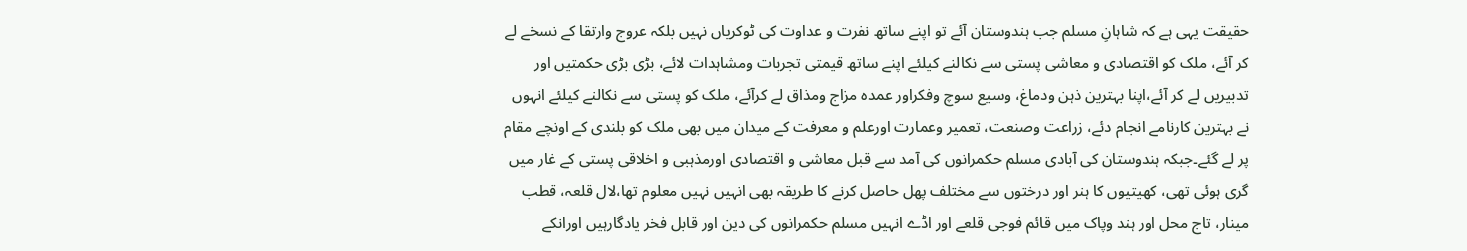حقیقت یہی ہے کہ شاہانِ مسلم جب ہندوستان آئے تو اپنے ساتھ نفرت و عداوت کی ٹوکریاں نہیں بلکہ عروج وارتقا کے نسخے لے کر آئے، ملک کو اقتصادی و معاشی پستی سے نکالنے کیلئے اپنے ساتھ قیمتی تجربات ومشاہدات لائے، بڑی بڑی حکمتیں اور تدبیریں لے کر آئے،اپنا بہترین ذہن ودماغ، وسیع سوچ وفکراور عمدہ مزاج ومذاق لے کرآئے، ملک کو پستی سے نکالنے کیلئے انہوں نے بہترین کارنامے انجام دئے، زراعت وصنعت، تعمیر وعمارت اورعلم و معرفت کے میدان میں بھی ملک کو بلندی کے اونچے مقام پر لے گئے۔جبکہ ہندوستان کی آبادی مسلم حکمرانوں کی آمد سے قبل معاشی و اقتصادی اورمذہبی و اخلاقی پستی کے غار میں گری ہوئی تھی، کھیتیوں کا ہنر اور درختوں سے مختلف پھل حاصل کرنے کا طریقہ بھی انہیں نہیں معلوم تھا،لال قلعہ، قطب مینار، تاج محل اور ہند وپاک میں قائم فوجی قلعے اور اڈے انہیں مسلم حکمرانوں کی دین اور قابل فخر یادگارہیں اورانکے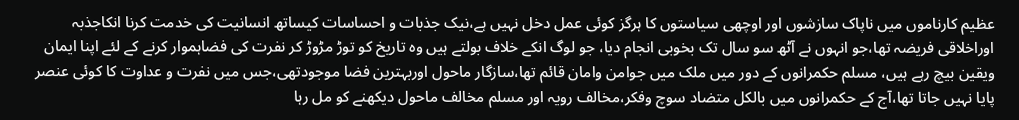عظیم کارناموں میں ناپاک سازشوں اور اوچھی سیاستوں کا ہرگز کوئی عمل دخل نہیں ہے،نیک جذبات و احساسات کیساتھ انسانیت کی خدمت کرنا انکاجذبہ اوراخلاقی فریضہ تھا،جو انہوں نے آٹھ سو سال تک بخوبی انجام دیا، جو لوگ انکے خلاف بولتے ہیں وہ تاریخ کو توڑ مڑوڑ کر نفرت کی فضاہموار کرنے کے لئے اپنا ایمان ویقین بیچ رہے ہیں، مسلم حکمرانوں کے دور میں ملک میں جوامن وامان قائم تھا،سازگار ماحول اوربہترین فضا موجودتھی،جس میں نفرت و عداوت کا کوئی عنصر پایا نہیں جاتا تھا،آج کے حکمرانوں میں بالکل متضاد سوچ وفکر،مخالف رویہ اور مسلم مخالف ماحول دیکھنے کو مل رہا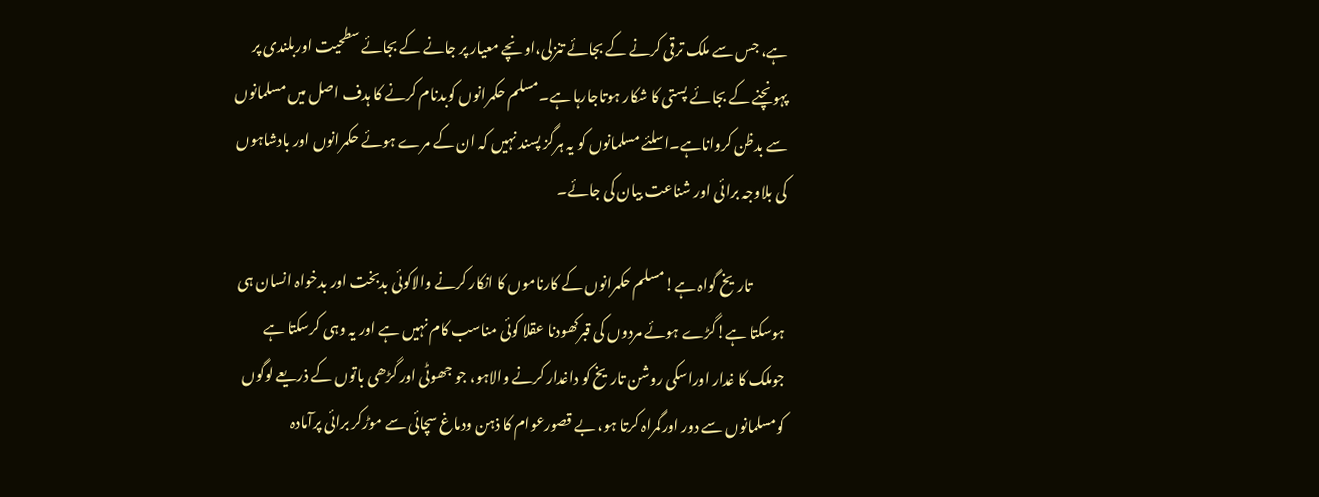ہے، جس سے ملک ترقی کرنے کے بجائے تنزلی،اونچے معیار پر جانے کے بجائے سطحیت اوربلندی پر پہونچنے کے بجائے پستی کا شکار ہوتاجارہا ہے۔مسلم حکمرانوں کوبدنام کرنے کا ہدف اصل میں مسلمانوں سے بدظن کرواناہے۔اسلئے مسلمانوں کو یہ ہرگز پسند نہیں کہ ان کے مرے ہوئے حکمرانوں اور بادشاہوں کی بلاوجہ برائی اور شناعت بیان کی جائے۔

            تاریخ گواہ ہے!مسلم حکمرانوں کے کارناموں کا انکار کرنے والاکوئی بدبخت اور بدخواہ انسان ہی ہوسکتا ہے!گڑے ہوئے مردوں کی قبرکھودنا عقلا کوئی مناسب کام نہیں ہے اور یہ وہی کرسکتا ہے جوملک کا غدار اوراسکی روشن تاریخ کو داغدار کرنے والاہو، جو جھوٹی اور گڑھی باتوں کے ذریعے لوگوں کومسلمانوں سے دور اورگمراہ کرتا ہو، بے قصورعوام کا ذہن ودماغ سچائی سے موڑکر برائی پرآمادہ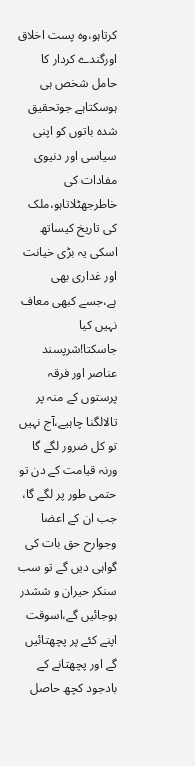کرتاہو،وہ پست اخلاق اورگندے کردار کا حامل شخص ہی ہوسکتاہے جوتحقیق شدہ باتوں کو اپنی سیاسی اور دنیوی مفادات کی خاطرجھٹلاتاہو،ملک کی تاریخ کیساتھ اسکی یہ بڑی خیانت اور غداری بھی ہے،جسے کبھی معاف نہیں کیا جاسکتا!شرپسند عناصر اور فرقہ پرستوں کے منہ پر تالالگنا چاہیے،آج نہیں تو کل ضرور لگے گا ورنہ قیامت کے دن تو حتمی طور پر لگے گا، جب ان کے اعضا وجوارح حق بات کی گواہی دیں گے تو سب سنکر حیران و ششدر ہوجائیں گے،اسوقت اپنے کئے پر پچھتائیں گے اور پچھتانے کے بادجود کچھ حاصل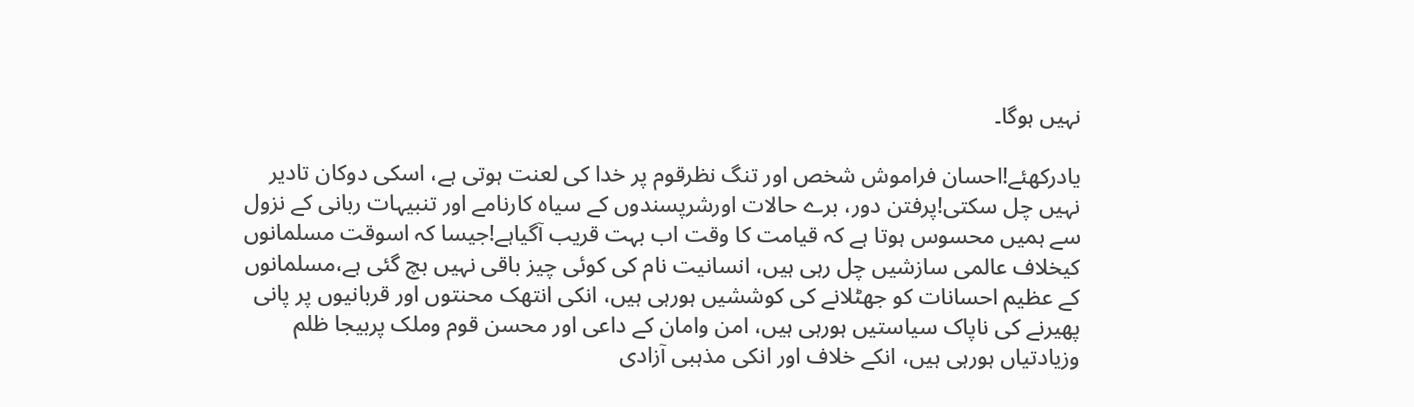نہیں ہوگا۔

یادرکھئے!احسان فراموش شخص اور تنگ نظرقوم پر خدا کی لعنت ہوتی ہے، اسکی دوکان تادیر نہیں چل سکتی!پرفتن دور، برے حالات اورشرپسندوں کے سیاہ کارنامے اور تنبیہات ربانی کے نزول سے ہمیں محسوس ہوتا ہے کہ قیامت کا وقت اب بہت قریب آگیاہے!جیسا کہ اسوقت مسلمانوں کیخلاف عالمی سازشیں چل رہی ہیں، انسانیت نام کی کوئی چیز باقی نہیں بچ گئی ہے،مسلمانوں کے عظیم احسانات کو جھٹلانے کی کوششیں ہورہی ہیں، انکی انتھک محنتوں اور قربانیوں پر پانی پھیرنے کی ناپاک سیاستیں ہورہی ہیں، امن وامان کے داعی اور محسن قوم وملک پربیجا ظلم وزیادتیاں ہورہی ہیں، انکے خلاف اور انکی مذہبی آزادی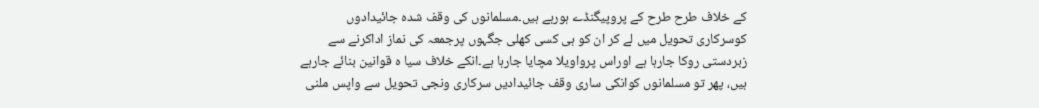کے خلاف طرح طرح کے پروپیگنڈے ہورہے ہیں۔مسلمانوں کی وقف شدہ جائیدادوں کوسرکاری تحویل میں لے کر ان کو ہی کسی کھلی جگہوں پرجمعہ کی نماز اداکرنے سے زبردستی روکا جارہا ہے اوراس پرواویلا مچایا جارہا ہے۔انکے خلاف سیا ہ قوانین بنائے جارہے ہیں، پھر تو مسلمانوں کوانکی ساری وقف جائیدادیں سرکاری ونجی تحویل سے واپس ملنی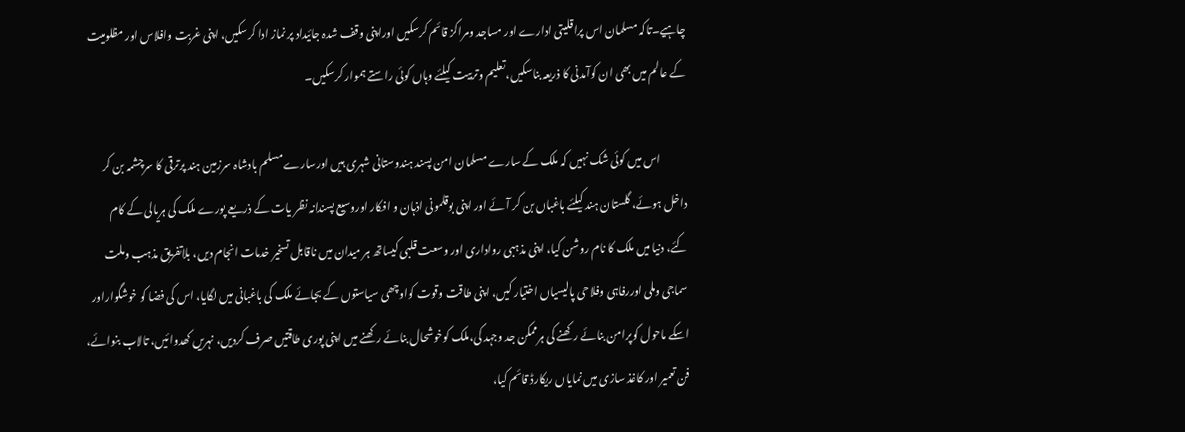چاہیے۔تاکہ مسلمان اس پراقلیتی ادارے اور مساجد ومراکز قائم کرسکیں اوراپنی وقف شدہ جائیداد پر نماز ادا کرسکیں، اپنی غربت وافلاس اور مظلومیت کے عالم میں بھی ان کوآمدنی کا ذریعہ بناسکیں،تعلیم وتربیت کیلئے وہاں کوئی راستے ہموار کرسکیں۔

            اس میں کوئی شک نہیں کہ ملک کے سارے مسلمان امن پسند ہندوستانی شہری ہیں اورسارے مسلم بادشاہ سرزمین ہند پرترقی کا سرچشمہ بن کر داخل ہوئے، گلستان ہند کیلئے باغباں بن کر آئے اور اپنی بوقلمونی اذہان و افکار اوروسیع پسندانہ نظر یات کے ذریعے پورے ملک کی ہریالی کے کام کئے، دنیا میں ملک کا نام روشن کیا، اپنی مذہبی رواداری اور وسعت قلبی کیساتھ ہر میدان میں ناقابل تسخیر خدمات انجام دیں، بلاتفریق مذہب وملت سماجی وملی اوررفاہی وفلاحی پالیسیاں اختیار کیں، اپنی طاقت وقوت کواوچھی سیاستوں کے بجائے ملک کی باغبانی میں لگایا، اس کی فضا کو خوشگواراور اسکے ماحول کوپرامن بنائے رکھنے کی ہرممکن جد وجہد کی،ملک کوخوشحال بنائے رکھنے میں اپنی پوری طاقتیں صرف کردیں، نہریں کھدوائیں، تالاب بنوائے، فن تعمیر اور کاغذ سازی میں نمایاں ریکارڈ قائم کیا،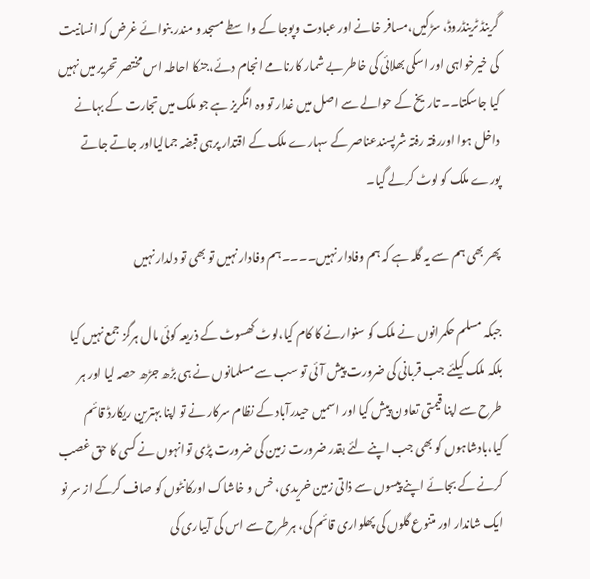گرینڈ ٹرینڈروڈ، سڑکیں،مسافر خانے اور عبادت وپوجا کے واسطے مسجد و مندر بنوائے غرض کہ انسانیت کی خیرخواہی اور اسکی بھلائی کی خاطر بے شمار کارنامے انجام دئے،جنکا احاطہ اس مختصر تحریر میں نہیں کیا جاسکتا۔۔ تاریخ کے حوالے سے اصل میں غدار تو وہ انگریز ہے جو ملک میں تجارت کے بہانے داخل ہوا اوررفتہ رفتہ شرپسندعناصر کے سہارے ملک کے اقتدار پرہی قبضہ جمالیااور جاتے جاتے پورے ملک کو لوٹ کرلے گیا۔

پھر بھی ہم سے یہ گلہ ہے کہ ہم وفادار نہیں۔۔۔۔ہم وفادار نہیں تو بھی تو دلدار نہیں

جبکہ مسلم حکمرانوں نے ملک کو سنوارنے کا کام کیا،لوٹ کھسوٹ کے ذریعہ کوئی مال ہرگز جمع نہیں کیا بلکہ ملک کیلئے جب قربانی کی ضرورت پیش آئی تو سب سے مسلمانوں نے ہی بڑھ جڑھ حصہ لیا اور ہر طرح سے اپنا قیمتی تعاون پیش کیا اور اسمیں حیدرآباد کے نظام سرکار نے تو اپنا بہترین ریکارڈ قائم کیا،بادشاہوں کو بھی جب اپنے لئے بقدر ضرورت زمین کی ضرورت پڑی توانہوں نے کسی کا حق غصب کرنے کے بجائے اپنے پیسوں سے ذاتی زمین خریدی، خس و خاشاک اورکانٹوں کو صاف کرکے از سر نو ایک شاندار اور متنوع گلوں کی پھلواری قائم کی، ہرطرح سے اس کی آبیاری کی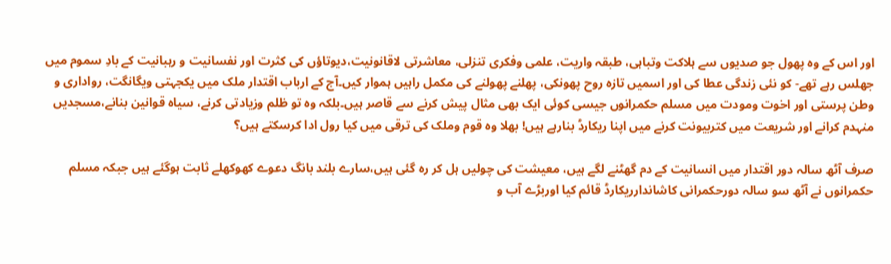اور اس کے وہ پھول جو صدیوں سے ہلاکت وتباہی، طبقہ واریت، علمی وفکری تنزلی، معاشرتی لاقانونیت،دیوتاؤں کی کثرت اور نفسانیت و رہبانیت کے بادِ سموم میں جھلس رہے تھے- کو نئی زندگی عطا کی اور اسمیں تازہ روح پھونکی، پھلنے پھولنے کی مکمل راہیں ہموار کیں۔آج کے ارباب اقتدار ملک میں یکجہتی ویگانگت، رواداری و وطن پرستی اور اخوت ومودت میں مسلم حکمرانوں جیسی کوئی ایک بھی مثال پیش کرنے سے قاصر ہیں۔بلکہ وہ تو ظلم وزیادتی کرنے، سیاہ قوانین بنانے،مسجدیں منہدم کرانے اور شریعت میں کتربیونت کرنے میں اپنا ریکارڈ بنارہے ہیں! بھلا وہ قوم وملک کی ترقی میں کیا رول ادا کرسکتے ہیں؟

صرف آٹھ سالہ دور اقتدار میں انسانیت کے دم گھٹنے لگے ہیں، معیشت کی چولیں ہل کر رہ گئی ہیں،سارے بلند بانگ دعوے کھوکھلے ثابت ہوگئے ہیں جبکہ مسلم حکمرانوں نے آٹھ سو سالہ دورحکمرانی کاشاندارریکارڈ قائم کیا اوربڑے آب و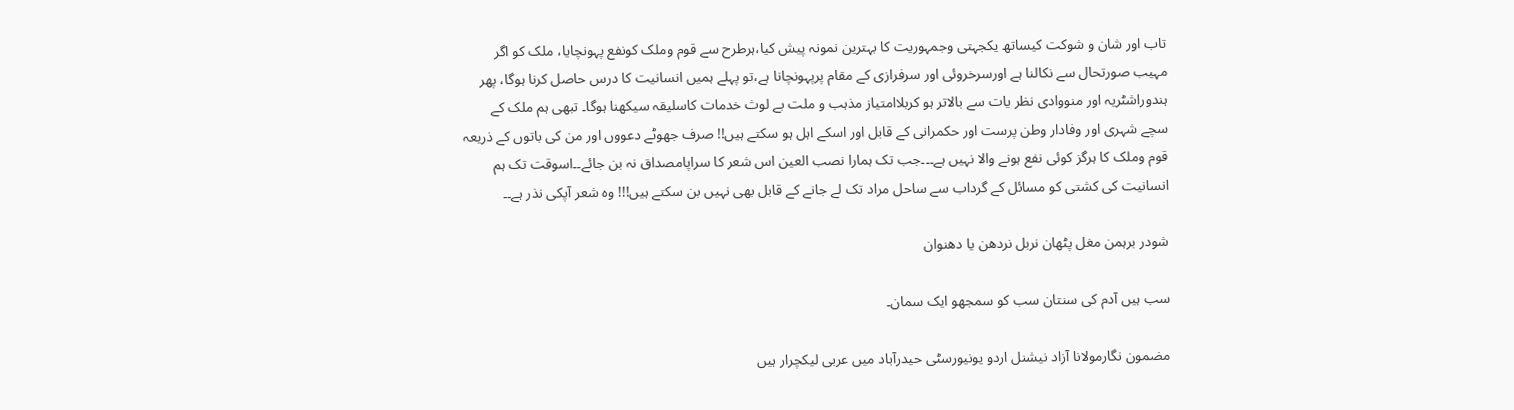تاب اور شان و شوکت کیساتھ یکجہتی وجمہوریت کا بہترین نمونہ پیش کیا،ہرطرح سے قوم وملک کونفع پہونچایا، ملک کو اگر مہیب صورتحال سے نکالنا ہے اورسرخروئی اور سرفرازی کے مقام پرپہونچانا ہے،تو پہلے ہمیں انسانیت کا درس حاصل کرنا ہوگا، پھر ہندوراشٹریہ اور منووادی نظر یات سے بالاتر ہو کربلاامتیاز مذہب و ملت بے لوث خدمات کاسلیقہ سیکھنا ہوگا۔ تبھی ہم ملک کے سچے شہری اور وفادار وطن پرست اور حکمرانی کے قابل اور اسکے اہل ہو سکتے ہیں!! صرف جھوٹے دعووں اور من کی باتوں کے ذریعہ قوم وملک کا ہرگز کوئی نفع ہونے والا نہیں ہے۔۔۔جب تک ہمارا نصب العین اس شعر کا سراپامصداق نہ بن جائے۔۔اسوقت تک ہم انسانیت کی کشتی کو مسائل کے گرداب سے ساحل مراد تک لے جانے کے قابل بھی نہیں بن سکتے ہیں!!! وہ شعر آپکی نذر ہے۔۔

شودر برہمن مغل پٹھان نربل نردھن یا دھنوان

سب ہیں آدم کی سنتان سب کو سمجھو ایک سمان۔

مضمون نگارمولانا آزاد نیشنل اردو یونیورسٹی حیدرآباد میں عربی لیکچرار ہیں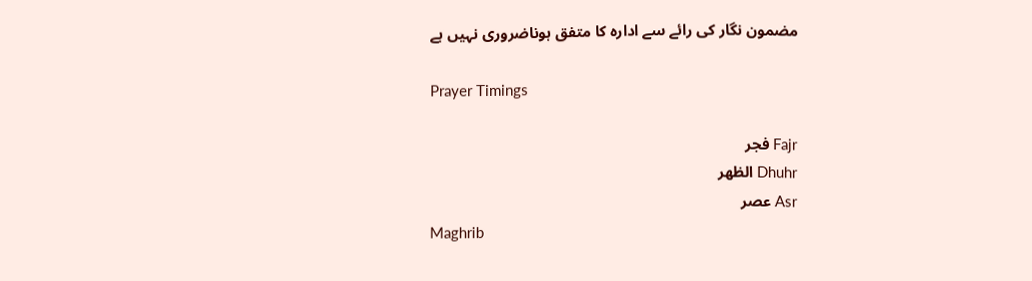مضمون نگار کی رائے سے ادارہ کا متفق ہوناضروری نہیں ہے

Prayer Timings

Fajr فجر
Dhuhr الظهر
Asr عصر
Maghrib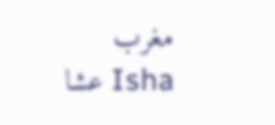مغرب
Isha عشا